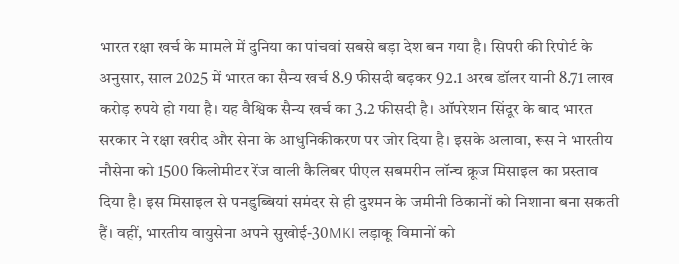भारत रक्षा खर्च के मामले में दुनिया का पांचवां सबसे बड़ा देश बन गया है। सिपरी की रिपोर्ट के अनुसार, साल 2025 में भारत का सैन्य खर्च 8.9 फीसदी बढ़कर 92.1 अरब डॉलर यानी 8.71 लाख करोड़ रुपये हो गया है। यह वैश्विक सैन्य खर्च का 3.2 फीसदी है। ऑपरेशन सिंदूर के बाद भारत सरकार ने रक्षा खरीद और सेना के आधुनिकीकरण पर जोर दिया है। इसके अलावा, रूस ने भारतीय नौसेना को 1500 किलोमीटर रेंज वाली कैलिबर पीएल सबमरीन लॉन्च क्रूज मिसाइल का प्रस्ताव दिया है। इस मिसाइल से पनडुब्बियां समंदर से ही दुश्मन के जमीनी ठिकानों को निशाना बना सकती हैं। वहीं, भारतीय वायुसेना अपने सुखोई-30MKI लड़ाकू विमानों को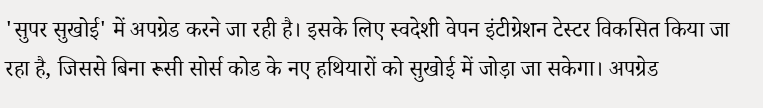'सुपर सुखोई' में अपग्रेड करने जा रही है। इसके लिए स्वदेशी वेपन इंटीग्रेशन टेस्टर विकसित किया जा रहा है, जिससे बिना रूसी सोर्स कोड के नए हथियारों को सुखोई में जोड़ा जा सकेगा। अपग्रेड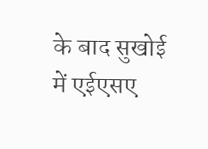के बाद सुखोई में एईएसए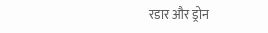रडार और ड्रोन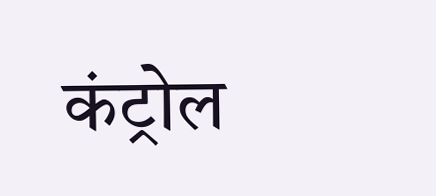कंट्रोल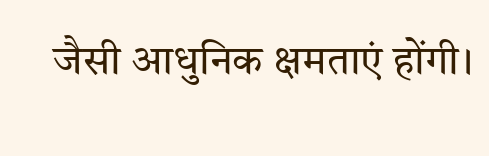जैसी आधुनिक क्षमताएं होंगी।